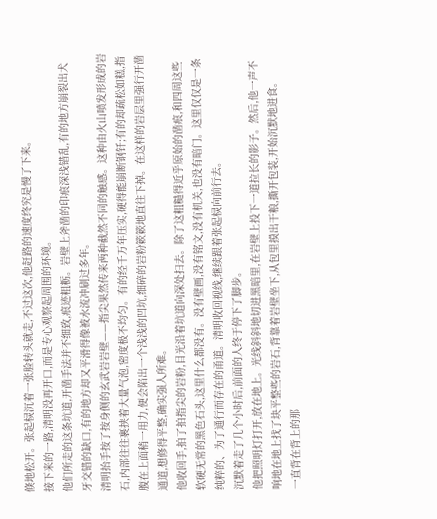倏地松开。张起棂沉着一张脸转头就走,不过这次,他赶路的速度终究是慢了下来。
接下来的一路,清明没再开口,而是专心观察起周围的环境。
他们所走的这条坑道,开凿手法并不细致,痕迹粗粝。岩壁上斧凿的印痕深浅错乱,有的地方崩裂出犬牙交错的缺口,有的地方却又平滑得像被水流冲刷过多年。
清明抬手按了按身侧的玄武岩岩壁——指尖果然传来两种截然不同的触感。这种由火山喷发形成的岩石,内部往往裹挟着大量气泡,密度极不均匀。有的经千万年压实,硬得能崩断钢钎;有的却疏松如糕,指腹在上面稍一用力,便会陷出一个浅浅的凹坑,细碎的岩粉簌簌地直往下掉。在这样的岩层里强行开凿通道,想修得平整,确实强人所难。
他收回手,拍了拍指尖的岩粉,目光沿着坑道向深处扫去。除了这粗糙得近乎原始的凿痕,和四周这些软硬无常的黑色石头,这里什么都没有。没有壁画,没有铭文,没有机关,也没有暗门。这里仅仅是一条纯粹的、为了通行而存在的甬道。清明收回视线,继续跟着张起棂向前行去。
沉默着走了几个小时后,前面的人终于停下了脚步。
他把照明灯打开,放在地上。光线斜斜地切进黑暗里,在岩壁上投下一道拉长的影子。然后,他一声不响地在地上找了块平整些的岩石,背靠着岩壁坐下,从包里摸出干粮,撕开包装,开始沉默地进食。
一直背在背上的那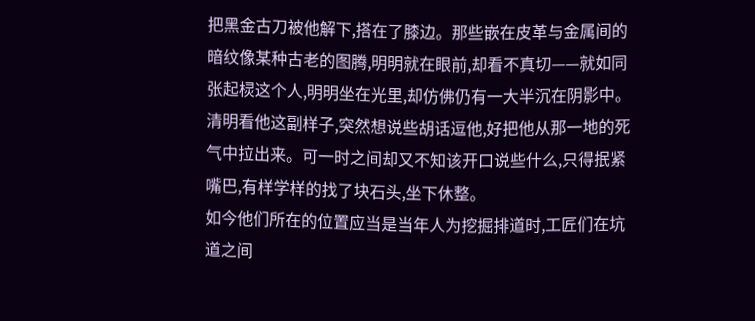把黑金古刀被他解下,搭在了膝边。那些嵌在皮革与金属间的暗纹像某种古老的图腾,明明就在眼前,却看不真切——就如同张起棂这个人,明明坐在光里,却仿佛仍有一大半沉在阴影中。
清明看他这副样子,突然想说些胡话逗他,好把他从那一地的死气中拉出来。可一时之间却又不知该开口说些什么,只得抿紧嘴巴,有样学样的找了块石头,坐下休整。
如今他们所在的位置应当是当年人为挖掘排道时,工匠们在坑道之间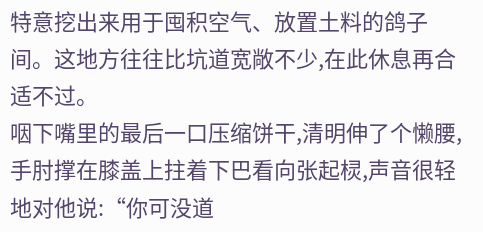特意挖出来用于囤积空气、放置土料的鸽子间。这地方往往比坑道宽敞不少,在此休息再合适不过。
咽下嘴里的最后一口压缩饼干,清明伸了个懒腰,手肘撑在膝盖上拄着下巴看向张起棂,声音很轻地对他说:“你可没道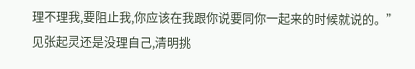理不理我,要阻止我,你应该在我跟你说要同你一起来的时候就说的。”
见张起灵还是没理自己,清明挑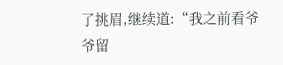了挑眉,继续道:“我之前看爷爷留